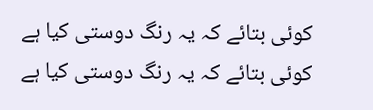کوئی بتائے کہ یہ رنگ دوستی کیا ہے
کوئی بتائے کہ یہ رنگ دوستی کیا ہے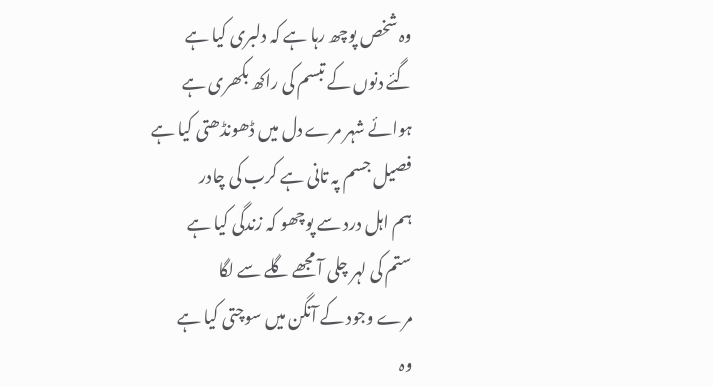وہ شخص پوچھ رہا ہے کہ دلبری کیا ہے
گئے دنوں کے تبسم کی راکھ بکھری ہے
ہوائے شہر مرے دل میں ڈھونڈھتی کیا ہے
فصیل جسم پہ تانی ہے کرب کی چادر
ہم اہل درد سے پوچھو کہ زندگی کیا ہے
ستم کی لہر چلی آ مجھے گلے سے لگا
مرے وجود کے آنگن میں سوچتی کیا ہے
وہ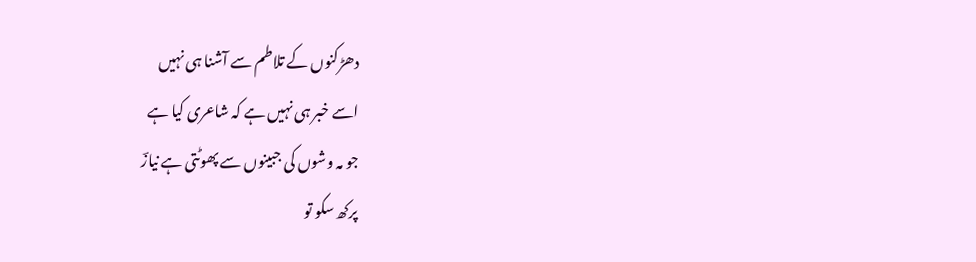دھڑکنوں کے تلاطم سے آشنا ہی نہیں
اسے خبر ہی نہیں ہے کہ شاعری کیا ہے
جو مہ وشوں کی جبینوں سے پھوٹتی ہے نیازؔ
پرکھ سکو تو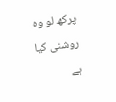پرکھ لو وہ روشنی کیا ہے